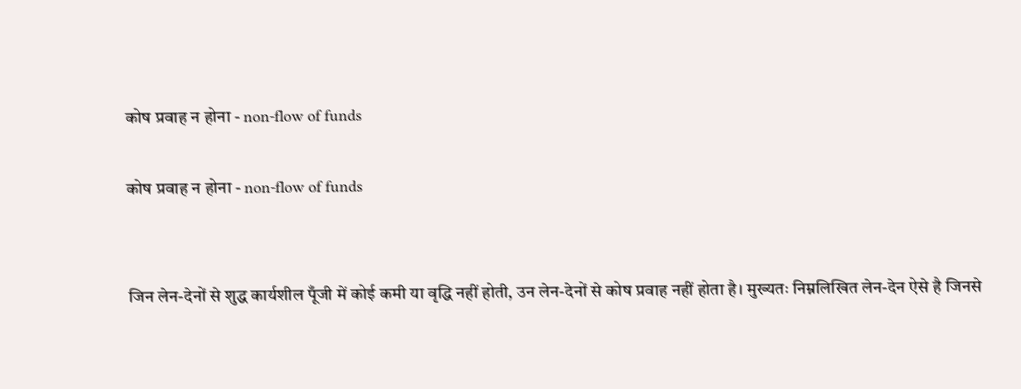कोष प्रवाह न होना - non-flow of funds

कोष प्रवाह न होना - non-flow of funds


जिन लेन-देनों से शुद्ध कार्यशील पूँजी में कोई कमी या वृद्धि नहीं होती, उन लेन-देनों से कोष प्रवाह नहीं होता है। मुख्यतः निम्नलिखित लेन-देन ऐसे है जिनसे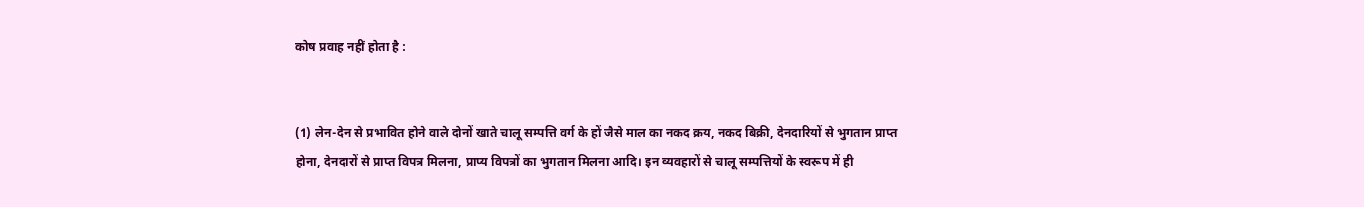कोष प्रवाह नहीं होता है :


(1) लेन-देन से प्रभावित होने वाले दोनों खाते चालू सम्पत्ति वर्ग के हों जैसे माल का नकद क्रय, नकद बिक्री, देनदारियों से भुगतान प्राप्त होना, देनदारों से प्राप्त विपत्र मिलना, प्राप्य विपत्रों का भुगतान मिलना आदि। इन व्यवहारों से चालू सम्पत्तियों के स्वरूप में ही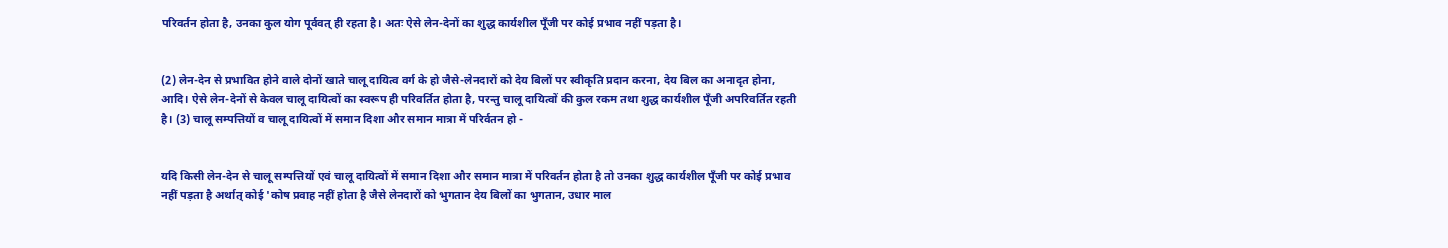परिवर्तन होता है, उनका कुल योग पूर्ववत् ही रहता है। अतः ऐसे लेन-देनों का शुद्ध कार्यशील पूँजी पर कोई प्रभाव नहीं पड़ता है।


(2) लेन-देन से प्रभावित होने वाले दोनों खाते चालू दायित्व वर्ग के हो जैसे-लेनदारों को देय बिलों पर स्वीकृति प्रदान करना, देय बिल का अनादृत होना, आदि। ऐसे लेन-देनों से केवल चालू दायित्वों का स्वरूप ही परिवर्तित होता है, परन्तु चालू दायित्वों की कुल रकम तथा शुद्ध कार्यशील पूँजी अपरिवर्तित रहती है। (3) चालू सम्पत्तियों व चालू दायित्वों में समान दिशा और समान मात्रा में परिर्वतन हो -


यदि किसी लेन-देन से चालू सम्पत्तियों एवं चालू दायित्वों में समान दिशा और समान मात्रा में परिवर्तन होता है तो उनका शुद्ध कार्यशील पूँजी पर कोई प्रभाव नहीं पड़ता है अर्थात् कोई 'कोष प्रवाह नहीं होता है जैसे लेनदारों को भुगतान देय बिलों का भुगतान, उधार माल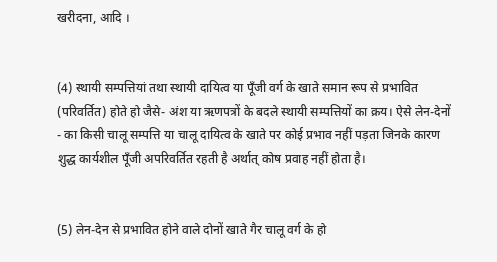खरीदना, आदि ।


(4) स्थायी सम्पत्तियां तथा स्थायी दायित्व या पूँजी वर्ग के खाते समान रूप से प्रभावित (परिवर्तित) होते हो जैसे- अंश या ऋणपत्रों के बदले स्थायी सम्पत्तियों का क्रय। ऐसे लेन-देनों - का किसी चालू सम्पत्ति या चालू दायित्व के खाते पर कोई प्रभाव नहीं पड़ता जिनके कारण शुद्ध कार्यशील पूँजी अपरिवर्तित रहती है अर्थात् कोष प्रवाह नहीं होता है।


(5) लेन-देन से प्रभावित होने वाले दोनों खाते गैर चालू वर्ग के हो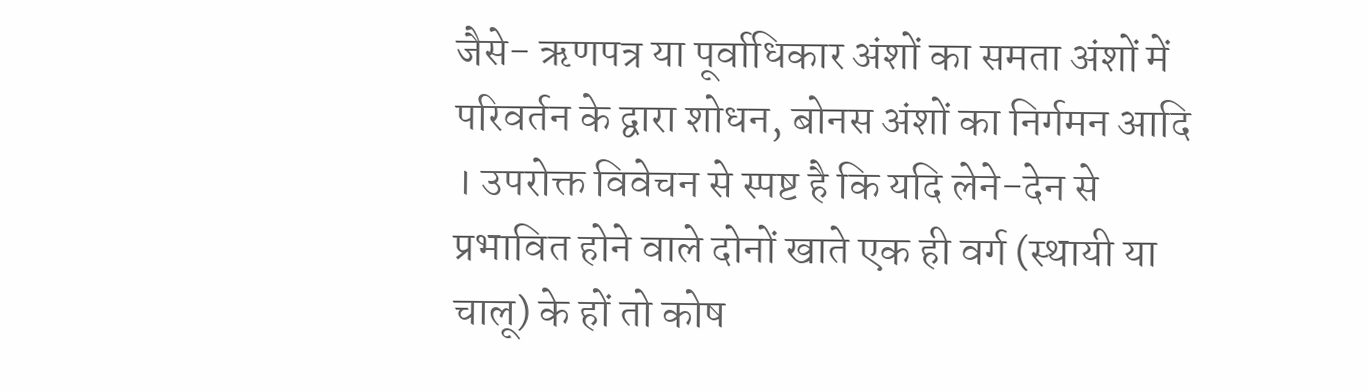जैसे- ऋणपत्र या पूर्वाधिकार अंशों का समता अंशों में परिवर्तन के द्वारा शोधन, बोनस अंशों का निर्गमन आदि । उपरोक्त विवेचन से स्पष्ट है कि यदि लेने-देन से प्रभावित होने वाले दोनों खाते एक ही वर्ग (स्थायी या चालू) के हों तो कोष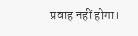प्रवाह नहीं होगा।